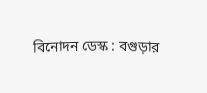বিনোদন ডেস্ক : বগুড়ার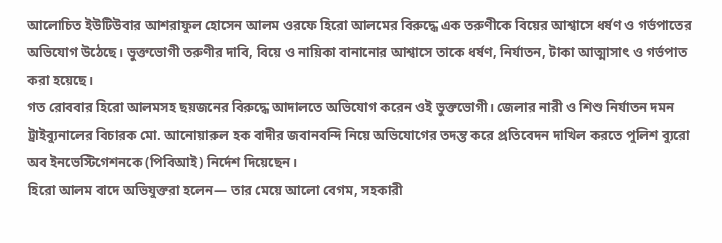আলোচিত ইউটিউবার আশরাফুল হোসেন আলম ওরফে হিরো আলমের বিরুদ্ধে এক তরুণীকে বিয়ের আশ্বাসে ধর্ষণ ও গর্ভপাতের অভিযোগ উঠেছে। ভুক্তভোগী তরুণীর দাবি, বিয়ে ও নায়িকা বানানোর আশ্বাসে তাকে ধর্ষণ, নির্যাতন, টাকা আত্মাসাৎ ও গর্ভপাত করা হয়েছে।
গত রোববার হিরো আলমসহ ছয়জনের বিরুদ্ধে আদালতে অভিযোগ করেন ওই ভুক্তভোগী। জেলার নারী ও শিশু নির্যাতন দমন ট্রাইব্যুনালের বিচারক মো. আনোয়ারুল হক বাদীর জবানবন্দি নিয়ে অভিযোগের তদন্ত করে প্রতিবেদন দাখিল করতে পুলিশ ব্যুরো অব ইনভেস্টিগেশনকে (পিবিআই) নির্দেশ দিয়েছেন।
হিরো আলম বাদে অভিযুক্তরা হলেন— তার মেয়ে আলো বেগম, সহকারী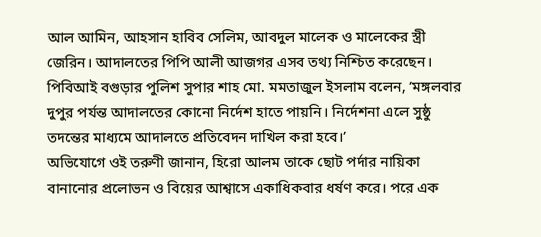আল আমিন, আহসান হাবিব সেলিম, আবদুল মালেক ও মালেকের স্ত্রী জেরিন। আদালতের পিপি আলী আজগর এসব তথ্য নিশ্চিত করেছেন। পিবিআই বগুড়ার পুলিশ সুপার শাহ মো. মমতাজুল ইসলাম বলেন, ‘মঙ্গলবার দুপুর পর্যন্ত আদালতের কোনো নির্দেশ হাতে পায়নি। নির্দেশনা এলে সুষ্ঠু তদন্তের মাধ্যমে আদালতে প্রতিবেদন দাখিল করা হবে।’
অভিযোগে ওই তরুণী জানান, হিরো আলম তাকে ছোট পর্দার নায়িকা বানানোর প্রলোভন ও বিয়ের আশ্বাসে একাধিকবার ধর্ষণ করে। পরে এক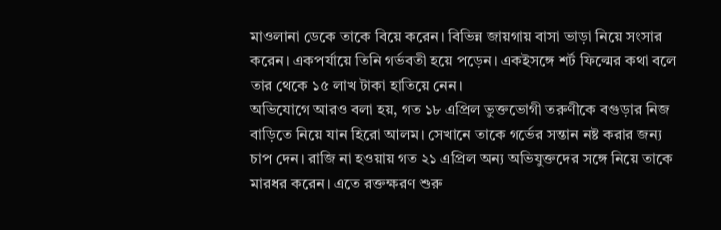মাওলানা ডেকে তাকে বিয়ে করেন। বিভিন্ন জায়গায় বাসা ভাড়া নিয়ে সংসার করেন। একপর্যায়ে তিনি গর্ভবতী হয়ে পড়েন। একইসঙ্গে শর্ট ফিল্মের কথা বলে তার থেকে ১৫ লাখ টাকা হাতিয়ে নেন।
অভিযোগে আরও বলা হয়, গত ১৮ এপ্রিল ভুক্তভোগী তরুণীকে বগুড়ার নিজ বাড়িতে নিয়ে যান হিরো আলম। সেখানে তাকে গর্ভের সন্তান নষ্ট করার জন্য চাপ দেন। রাজি না হওয়ায় গত ২১ এপ্রিল অন্য অভিযুক্তদের সঙ্গে নিয়ে তাকে মারধর করেন। এতে রক্তক্ষরণ শুরু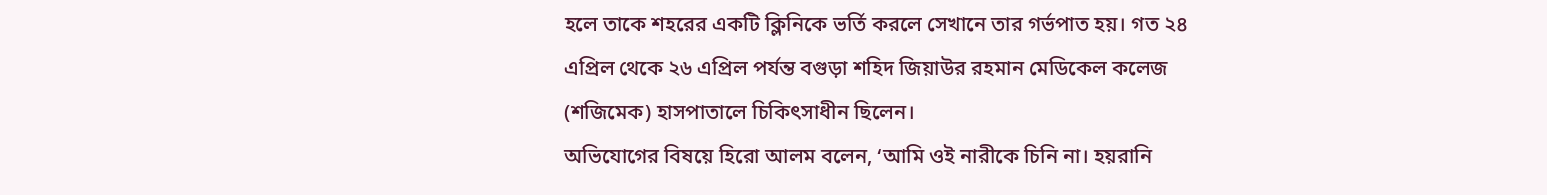হলে তাকে শহরের একটি ক্লিনিকে ভর্তি করলে সেখানে তার গর্ভপাত হয়। গত ২৪ এপ্রিল থেকে ২৬ এপ্রিল পর্যন্ত বগুড়া শহিদ জিয়াউর রহমান মেডিকেল কলেজ (শজিমেক) হাসপাতালে চিকিৎসাধীন ছিলেন।
অভিযোগের বিষয়ে হিরো আলম বলেন, ‘আমি ওই নারীকে চিনি না। হয়রানি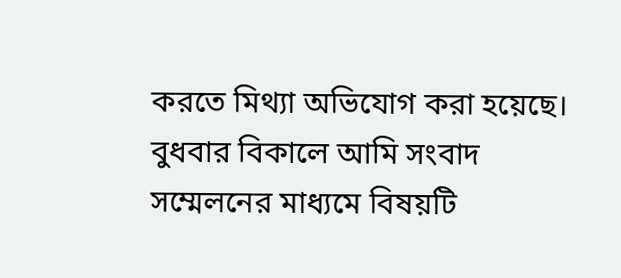করতে মিথ্যা অভিযোগ করা হয়েছে। বুধবার বিকালে আমি সংবাদ সম্মেলনের মাধ্যমে বিষয়টি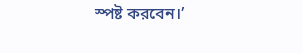স্পষ্ট করবেন।’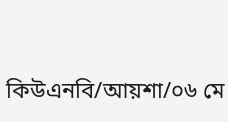কিউএনবি/আয়শা/০৬ মে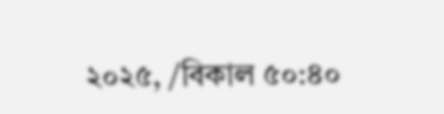২০২৫, /বিকাল ৫০:৪০